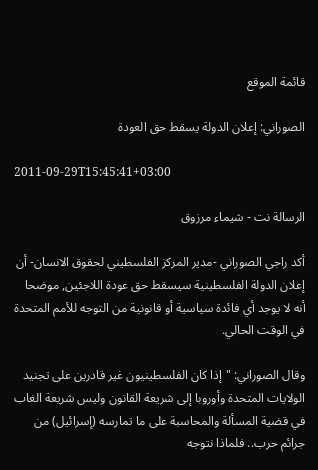قائمة الموقع

الصوراني: إعلان الدولة يسقط حق العودة

2011-09-29T15:45:41+03:00

الرسالة نت - شيماء مرزوق

أكد راجي الصوراني -مدير المركز الفلسطيني لحقوق الانسان- أن إعلان الدولة الفلسطينية سيسقط حق عودة اللاجئين, موضحا أنه لا يوجد أي فائدة سياسية أو قانونية من التوجه للأمم المتحدة في الوقت الحالي.

وقال الصوراني: "إذا كان الفلسطينيون غير قادرين على تجنيد الولايات المتحدة وأوروبا إلى شريعة القانون وليس شريعة الغاب في قضية المسألة والمحاسبة على ما تمارسه (إسرائيل) من جرائم حرب.. فلماذا نتوجه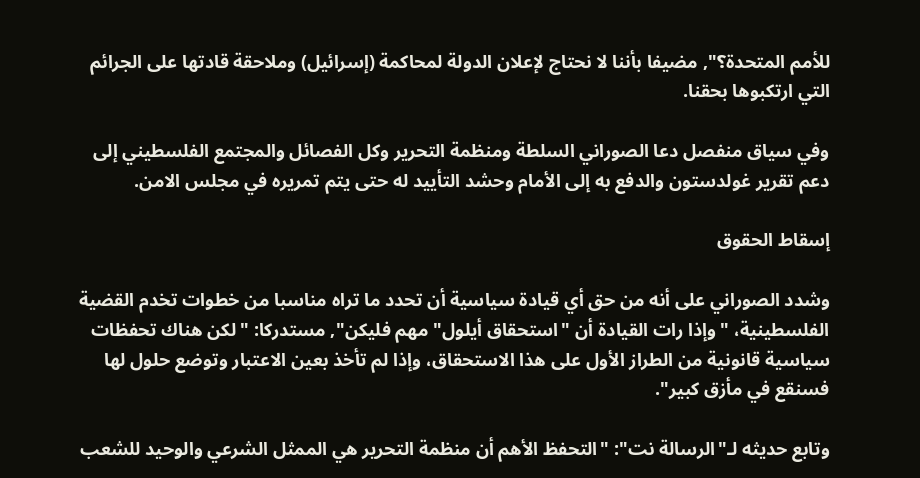للأمم المتحدة؟", مضيفا بأننا لا نحتاج لإعلان الدولة لمحاكمة (إسرائيل) وملاحقة قادتها على الجرائم التي ارتكبوها بحقنا.

وفي سياق منفصل دعا الصوراني السلطة ومنظمة التحرير وكل الفصائل والمجتمع الفلسطيني إلى دعم تقرير غولدستون والدفع به إلى الأمام وحشد التأييد له حتى يتم تمريره في مجلس الامن.

إسقاط الحقوق

وشدد الصوراني على أنه من حق أي قيادة سياسية أن تحدد ما تراه مناسبا من خطوات تخدم القضية الفلسطينية، "وإذا رات القيادة أن "استحقاق أيلول" مهم فليكن", مستدركا: "لكن هناك تحفظات سياسية قانونية من الطراز الأول على هذا الاستحقاق، وإذا لم تأخذ بعين الاعتبار وتوضع حلول لها فسنقع في مأزق كبير".

وتابع حديثه لـ"الرسالة نت": "التحفظ الأهم أن منظمة التحرير هي الممثل الشرعي والوحيد للشعب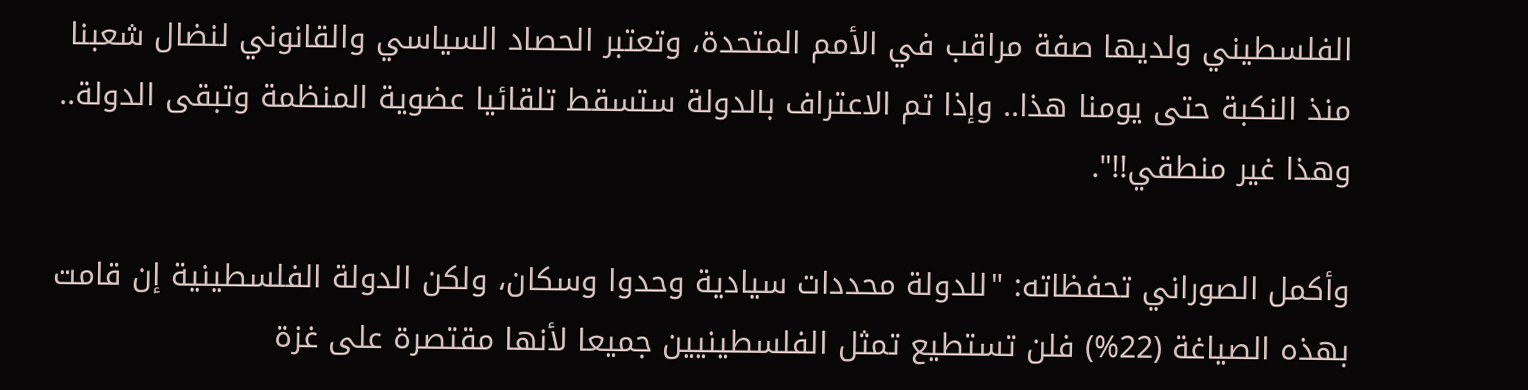الفلسطيني ولديها صفة مراقب في الأمم المتحدة، وتعتبر الحصاد السياسي والقانوني لنضال شعبنا منذ النكبة حتى يومنا هذا.. وإذا تم الاعتراف بالدولة ستسقط تلقائيا عضوية المنظمة وتبقى الدولة.. وهذا غير منطقي!!".

وأكمل الصوراني تحفظاته: "للدولة محددات سيادية وحدوا وسكان، ولكن الدولة الفلسطينية إن قامت بهذه الصياغة (22%) فلن تستطيع تمثل الفلسطينيين جميعا لأنها مقتصرة على غزة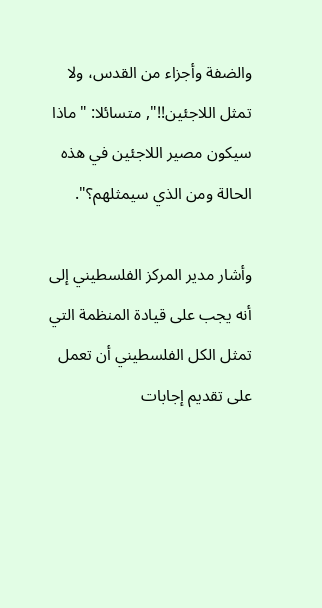والضفة وأجزاء من القدس، ولا تمثل اللاجئين!!", متسائلا: "ماذا سيكون مصير اللاجئين في هذه الحالة ومن الذي سيمثلهم؟".

وأشار مدير المركز الفلسطيني إلى أنه يجب على قيادة المنظمة التي تمثل الكل الفلسطيني أن تعمل على تقديم إجابات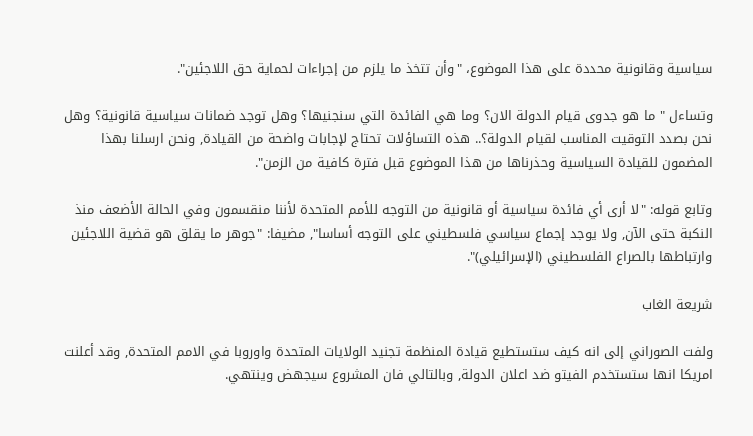سياسية وقانونية محددة على هذا الموضوع، "وأن تتخذ ما يلزم من إجراءات لحماية حق اللاجئين".

وتساءل " ما هو جدوى قيام الدولة الان؟ وما هي الفائدة التي سنجنيها؟ وهل توجد ضمانات سياسية قانونية؟ وهل نحن بصدد التوقيت المناسب لقيام الدولة؟.. هذه التساؤلات تحتاج لإجابات واضحة من القيادة, ونحن ارسلنا بهذا المضمون للقيادة السياسية وحذرناها من هذا الموضوع قبل فترة كافية من الزمن".

وتابع قوله: "لا أرى أي فائدة سياسية أو قانونية من التوجه للأمم المتحدة لأننا منقسمون وفي الحالة الأضعف منذ النكبة حتى الآن, ولا يوجد إجماع سياسي فلسطيني على التوجه أساسا", مضيفا: "جوهر ما يقلق هو قضية اللاجئين وارتباطها بالصراع الفلسطيني (الإسرائيلي)".

شريعة الغاب

ولفت الصوراني إلى انه كيف ستستطيع قيادة المنظمة تجنيد الولايات المتحدة واوروبا في الامم المتحدة, وقد أعلنت امريكا انها ستستخدم الفيتو ضد اعلان الدولة, وبالتالي فان المشروع سيجهض وينتهي.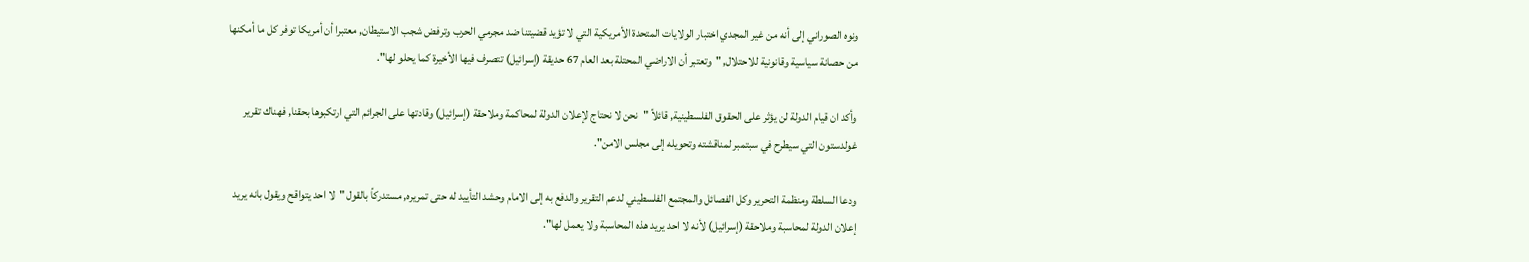ونوه الصوراني إلى أنه من غير المجدي اختبار الولايات المتحدة الأمريكية التي لا تؤيد قضيتنا ضد مجرمي الحرب وترفض شجب الاستيطان, معتبرا أن أمريكا توفر كل ما أمكنها من حصانة سياسية وقانونية للاحتلال, "وتعتبر أن الاراضي المحتلة بعد العام 67 حديقة (إسرائيل) تتصرف فيها الأخيرة كما يحلو لها".

وأكد ان قيام الدولة لن يؤثر على الحقوق الفلسطينية, قائلاً "نحن لا نحتاج لإعلان الدولة لمحاكمة وملاحقة (إسرائيل) وقادتها على الجرائم التي ارتكبوها بحقنا, فهناك تقرير غولدستون التي سيطرح في سبتمبر لمناقشته وتحويله إلى مجلس الامن".

ودعا السلطة ومنظمة التحرير وكل الفصائل والمجتمع الفلسطيني لدعم التقرير والدفع به إلى الامام وحشد التأييد له حتى تمريره, مستدركاً بالقول "لا احد يتواقح ويقول بانه يريد إعلان الدولة لمحاسبة وملاحقة (إسرائيل) لأنه لا احد يريد هذه المحاسبة ولا يعمل لها".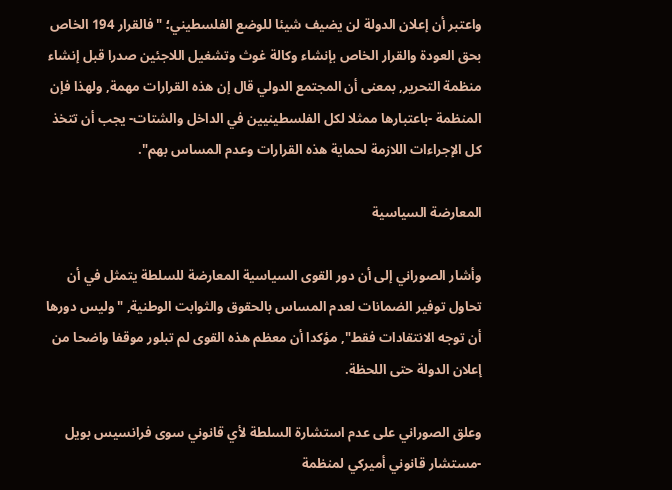واعتبر أن إعلان الدولة لن يضيف شيئا للوضع الفلسطيني؛ "فالقرار 194 الخاص بحق العودة والقرار الخاص بإنشاء وكالة غوث وتشغيل اللاجئين صدرا قبل إنشاء منظمة التحرير, بمعنى أن المجتمع الدولي قال إن هذه القرارات مهمة, ولهذا فإن المنظمة -باعتبارها ممثلا لكل الفلسطينيين في الداخل والشتات- يجب أن تتخذ كل الإجراءات اللازمة لحماية هذه القرارات وعدم المساس بهم".

المعارضة السياسية

وأشار الصوراني إلى أن دور القوى السياسية المعارضة للسلطة يتمثل في أن تحاول توفير الضمانات لعدم المساس بالحقوق والثوابت الوطنية, "وليس دورها أن توجه الانتقادات فقط", مؤكدا أن معظم هذه القوى لم تبلور موقفا واضحا من إعلان الدولة حتى اللحظة.

وعلق الصوراني على عدم استشارة السلطة لأي قانوني سوى فرانسيس بويل -مستشار قانوني أميركي لمنظمة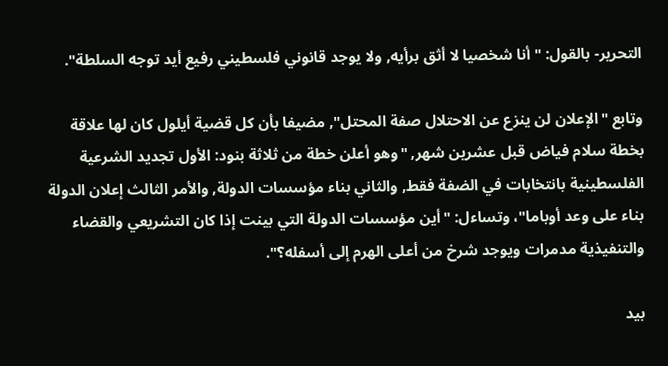التحرير- بالقول: "أنا شخصيا لا أثق برأيه, ولا يوجد قانوني فلسطيني رفيع أيد توجه السلطة".

وتابع "الإعلان لن ينزع عن الاحتلال صفة المحتل", مضيفا بأن كل قضية أيلول كان لها علاقة بخطة سلام فياض قبل عشرين شهر, "وهو أعلن خطة من ثلاثة بنود: الأول تجديد الشرعية الفلسطينية بانتخابات في الضفة فقط, والثاني بناء مؤسسات الدولة, والأمر الثالث إعلان الدولة بناء على وعد أوباما"، وتساءل: "أين مؤسسات الدولة التي بينت إذا كان التشريعي والقضاء والتنفيذية مدمرات ويوجد شرخ من أعلى الهرم إلى أسفله؟".

بيد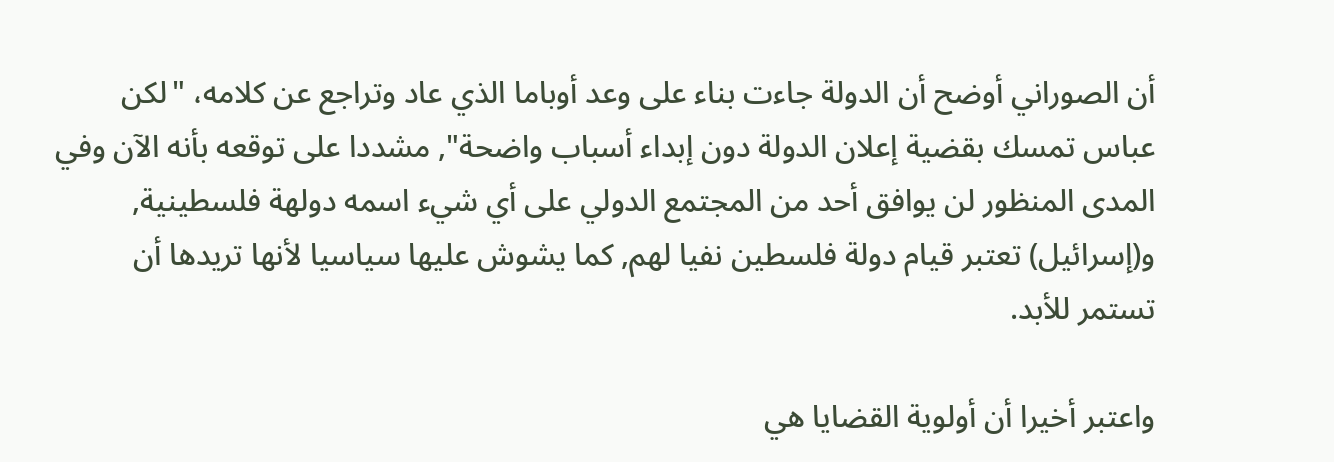أن الصوراني أوضح أن الدولة جاءت بناء على وعد أوباما الذي عاد وتراجع عن كلامه، "لكن عباس تمسك بقضية إعلان الدولة دون إبداء أسباب واضحة", مشددا على توقعه بأنه الآن وفي المدى المنظور لن يوافق أحد من المجتمع الدولي على أي شيء اسمه دولهة فلسطينية, و(إسرائيل) تعتبر قيام دولة فلسطين نفيا لهم, كما يشوش عليها سياسيا لأنها تريدها أن تستمر للأبد.

واعتبر أخيرا أن أولوية القضايا هي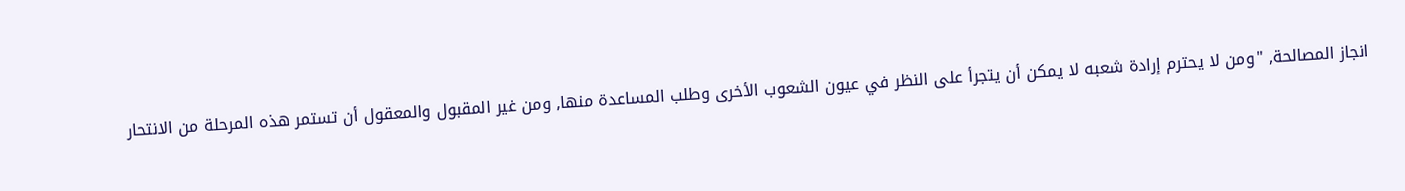انجاز المصالحة, "ومن لا يحترم إرادة شعبه لا يمكن أن يتجرأ على النظر في عيون الشعوب الأخرى وطلب المساعدة منها, ومن غير المقبول والمعقول أن تستمر هذه المرحلة من الانتحار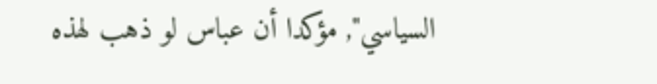السياسي", مؤكدا أن عباس لو ذهب لهذه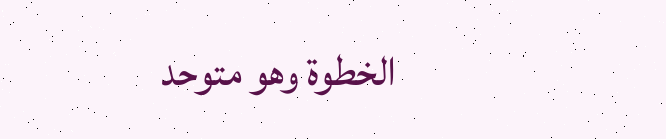الخطوة وهو متوحد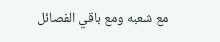مع شعبه ومع باقي الفصائل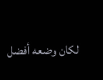لكان وضعه أفضل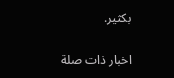بكثير.

اخبار ذات صلة